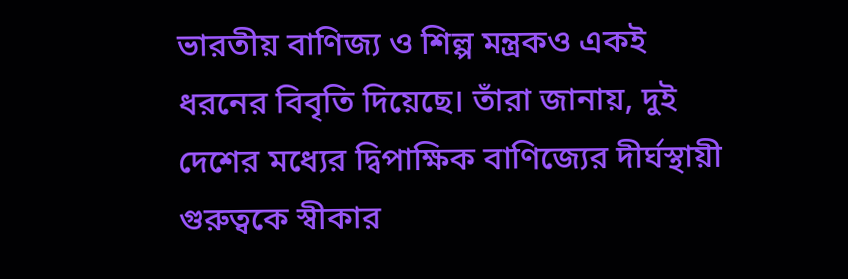ভারতীয় বাণিজ্য ও শিল্প মন্ত্রকও একই ধরনের বিবৃতি দিয়েছে। তাঁরা জানায়, দুই দেশের মধ্যের দ্বিপাক্ষিক বাণিজ্যের দীর্ঘস্থায়ী গুরুত্বকে স্বীকার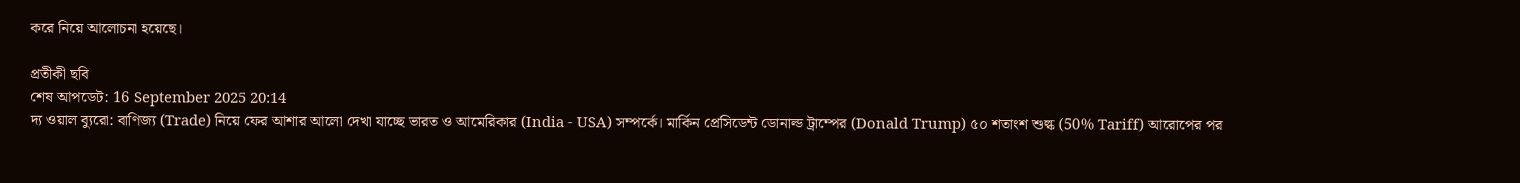করে নিয়ে আলোচনা হয়েছে।

প্রতীকী ছবি
শেষ আপডেট: 16 September 2025 20:14
দ্য ওয়াল ব্যুরো: বাণিজ্য (Trade) নিয়ে ফের আশার আলো দেখা যাচ্ছে ভারত ও আমেরিকার (India - USA) সম্পর্কে। মার্কিন প্রেসিডেন্ট ডোনাল্ড ট্রাম্পের (Donald Trump) ৫০ শতাংশ শুল্ক (50% Tariff) আরোপের পর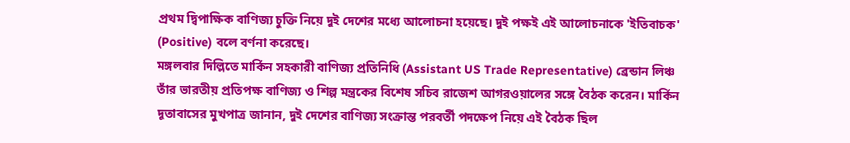প্রথম দ্বিপাক্ষিক বাণিজ্য চুক্তি নিয়ে দুই দেশের মধ্যে আলোচনা হয়েছে। দুই পক্ষই এই আলোচনাকে 'ইতিবাচক' (Positive) বলে বর্ণনা করেছে।
মঙ্গলবার দিল্লিতে মার্কিন সহকারী বাণিজ্য প্রতিনিধি (Assistant US Trade Representative) ব্রেন্ডান লিঞ্চ তাঁর ভারতীয় প্রতিপক্ষ বাণিজ্য ও শিল্প মন্ত্রকের বিশেষ সচিব রাজেশ আগরওয়ালের সঙ্গে বৈঠক করেন। মার্কিন দূতাবাসের মুখপাত্র জানান, দুই দেশের বাণিজ্য সংক্রান্ত পরবর্তী পদক্ষেপ নিয়ে এই বৈঠক ছিল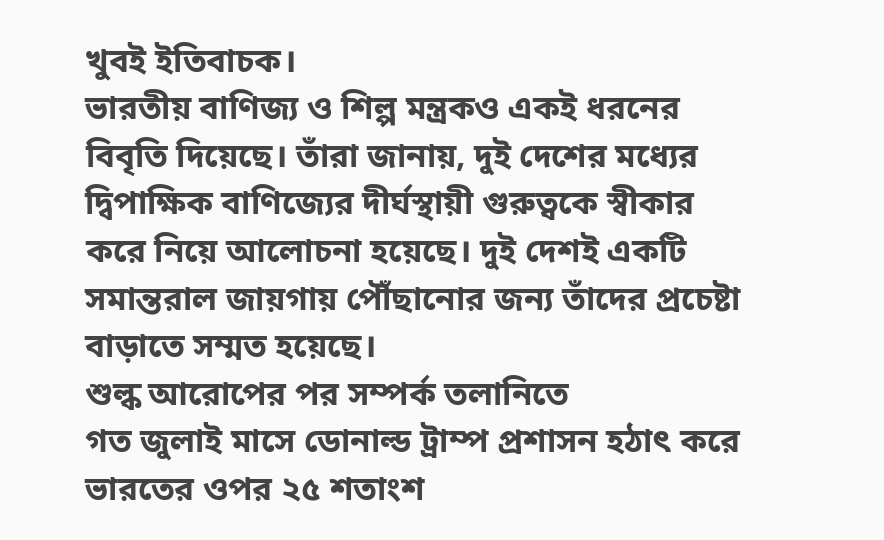খুবই ইতিবাচক।
ভারতীয় বাণিজ্য ও শিল্প মন্ত্রকও একই ধরনের বিবৃতি দিয়েছে। তাঁরা জানায়, দুই দেশের মধ্যের দ্বিপাক্ষিক বাণিজ্যের দীর্ঘস্থায়ী গুরুত্বকে স্বীকার করে নিয়ে আলোচনা হয়েছে। দুই দেশই একটি সমান্তরাল জায়গায় পৌঁছানোর জন্য তাঁদের প্রচেষ্টা বাড়াতে সম্মত হয়েছে।
শুল্ক আরোপের পর সম্পর্ক তলানিতে
গত জুলাই মাসে ডোনাল্ড ট্রাম্প প্রশাসন হঠাৎ করে ভারতের ওপর ২৫ শতাংশ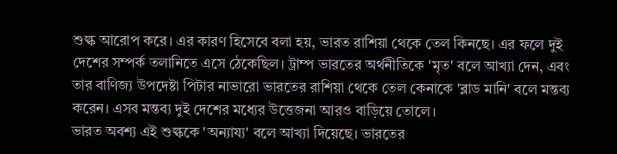শুল্ক আরোপ করে। এর কারণ হিসেবে বলা হয়, ভারত রাশিয়া থেকে তেল কিনছে। এর ফলে দুই দেশের সম্পর্ক তলানিতে এসে ঠেকেছিল। ট্রাম্প ভারতের অর্থনীতিকে 'মৃত' বলে আখ্যা দেন, এবং তার বাণিজ্য উপদেষ্টা পিটার নাভারো ভারতের রাশিয়া থেকে তেল কেনাকে 'ব্লাড মানি' বলে মন্তব্য করেন। এসব মন্তব্য দুই দেশের মধ্যের উত্তেজনা আরও বাড়িয়ে তোলে।
ভারত অবশ্য এই শুল্ককে 'অন্যায্য' বলে আখ্যা দিয়েছে। ভারতের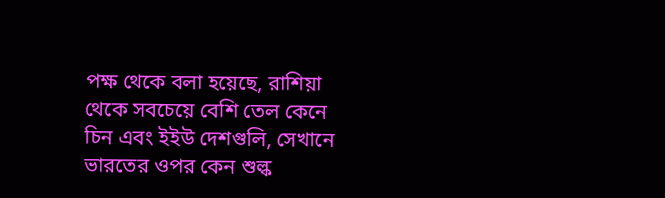পক্ষ থেকে বলা হয়েছে, রাশিয়া থেকে সবচেয়ে বেশি তেল কেনে চিন এবং ইইউ দেশগুলি, সেখানে ভারতের ওপর কেন শুল্ক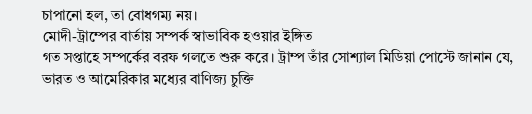চাপানো হল, তা বোধগম্য নয়।
মোদী-ট্রাম্পের বার্তায় সম্পর্ক স্বাভাবিক হওয়ার ইঙ্গিত
গত সপ্তাহে সম্পর্কের বরফ গলতে শুরু করে। ট্রাম্প তাঁর সোশ্যাল মিডিয়া পোস্টে জানান যে, ভারত ও আমেরিকার মধ্যের বাণিজ্য চুক্তি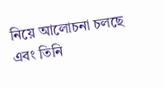নিয়ে আলোচনা চলছে এবং তিনি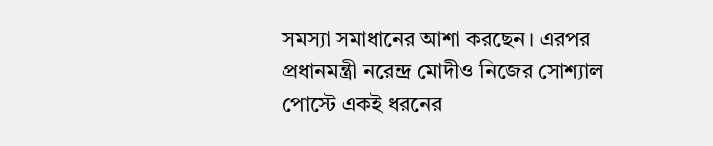সমস্যা সমাধানের আশা করছেন। এরপর প্রধানমন্ত্রী নরেন্দ্র মোদীও নিজের সোশ্যাল পোস্টে একই ধরনের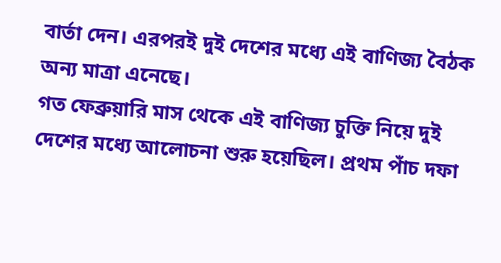বার্তা দেন। এরপরই দুই দেশের মধ্যে এই বাণিজ্য বৈঠক অন্য মাত্রা এনেছে।
গত ফেব্রুয়ারি মাস থেকে এই বাণিজ্য চুক্তি নিয়ে দুই দেশের মধ্যে আলোচনা শুরু হয়েছিল। প্রথম পাঁচ দফা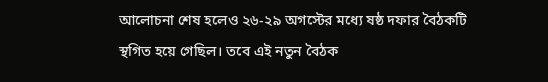আলোচনা শেষ হলেও ২৬-২৯ অগস্টের মধ্যে ষষ্ঠ দফার বৈঠকটি স্থগিত হয়ে গেছিল। তবে এই নতুন বৈঠক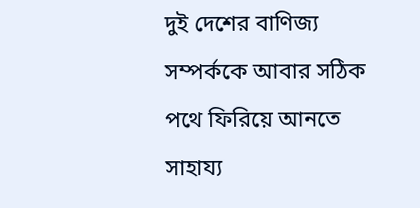দুই দেশের বাণিজ্য সম্পর্ককে আবার সঠিক পথে ফিরিয়ে আনতে সাহায্য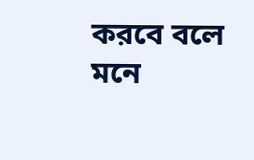করবে বলে মনে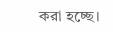করা হচ্ছে।